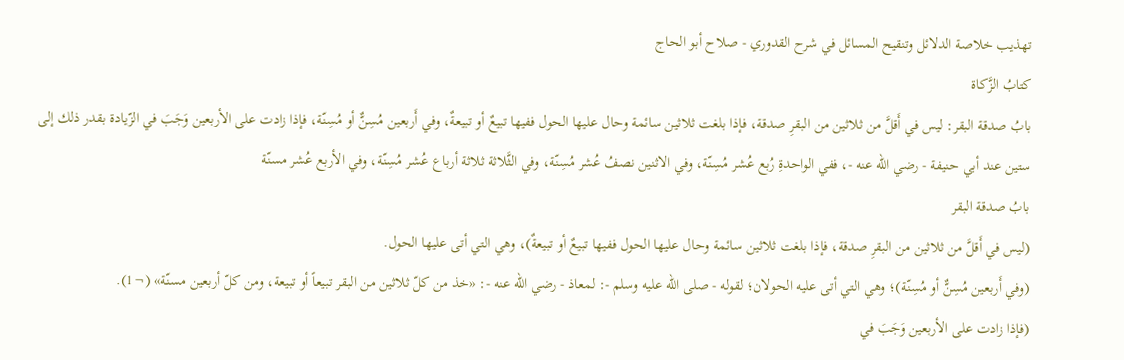تهذيب خلاصة الدلائل وتنقيح المسائل في شرح القدوري - صلاح أبو الحاج
كتابُ الزَّكاة
بابُ صدقة البقر: ليس في أَقلَّ من ثلاثين من البقرِ صدقة، فإذا بلغت ثلاثين سائمة وحال عليها الحول ففيها تبيعٌ أو تبيعةٌ، وفي أَربعين مُسِنٌّ أو مُسِنّة، فإذا زادت على الأربعين وَجَبَ في الزّيادة بقدر ذلك إلى ستين عند أبي حنيفة - رضي الله عنه -، ففي الواحدةِ رُبع عُشر مُسِنّة، وفي الاثنين نصفُ عُشر مُسِنّة، وفي الثَّلاثة ثلاثة أرباع عُشر مُسِنّة، وفي الأربع عُشر مسنّة
بابُ صدقة البقر
(ليس في أَقلَّ من ثلاثين من البقرِ صدقة، فإذا بلغت ثلاثين سائمة وحال عليها الحول ففيها تبيعٌ أو تبيعةٌ)، وهي التي أتى عليها الحول.
(وفي أَربعين مُسِنٌّ أو مُسِنّة)؛ وهي التي أتى عليه الحولان؛ لقوله - صلى الله عليه وسلم -: لمعاذ - رضي الله عنه -: «خذ من كلّ ثلاثين من البقر تبيعاً أو تبيعة، ومن كلّ أربعين مسنّة» (¬1).
(فإذا زادت على الأربعين وَجَبَ في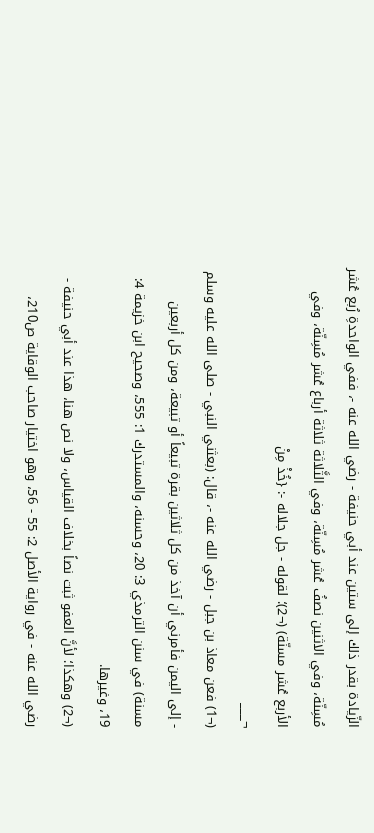الزّيادة بقدر ذلك إلى ستين عند أبي حنيفة - رضي الله عنه -، ففي الواحدةِ رُبع عُشر مُسِنّة، وفي الاثنين نصفُ عُشر مُسِنّة، وفي الثَّلاثة ثلاثة أرباع عُشر مُسِنّة، وفي الأربع عُشر مسنّة) (¬2)؛ لقوله - جل جلاله -: {خُذْ مِنْ
¬___
(¬1) فعن معاذ بن جبل - رضي الله عنه -، قال: (بعثني النبي - صلى الله عليه وسلم - إلى اليمن فأمرني أن آخذ من كل ثلاثين بقرة تبيعاً أو تبيعة، ومن كل أربعين مسنة) في سنن الترمذي 3: 20، وحسنه، والمستدرك 1: 555، وصحيح ابن خزيمة 4: 19، وغيرها.
(¬2) وهكذا؛ لأنَّ العفو ثبت نصاً بخلاف القياس، ولا نص هنا، هذا عند أبي حنيفة - رضي الله عنه - في رواية الأصل 2: 55 - 56، وهو اختيار صاحب الوقاية ص210،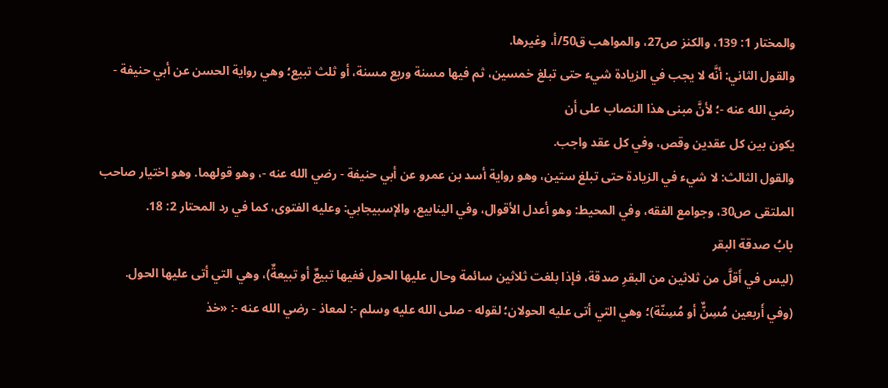والمختار 1: 139، والكنز ص27، والمواهب ق50/أ، وغيرها.
والقول الثاني: أنَّه لا يجب في الزيادة شيء حتى تبلغ خمسين، ثم فيها مسنة وربع مسنة، أو ثلث تبيع؛ وهي رواية الحسن عن أبي حنيفة - رضي الله عنه -؛ لأنَّ مبنى هذا النصاب على أن
يكون بين كل عقدين وقص، وفي كل عقد واجب.
والقول الثالث: لا شيء في الزيادة حتى تبلغ ستين، وهو رواية أسد بن عمرو عن أبي حنيفة - رضي الله عنه -، وهو قولهما. وهو اختيار صاحب الملتقى ص30، وجوامع الفقه، وفي المحيط: وهو أعدل الأقوال، وفي الينابيع، والإسبيجابي: وعليه الفتوى، كما في رد المحتار 2: 18.
بابُ صدقة البقر
(ليس في أَقلَّ من ثلاثين من البقرِ صدقة، فإذا بلغت ثلاثين سائمة وحال عليها الحول ففيها تبيعٌ أو تبيعةٌ)، وهي التي أتى عليها الحول.
(وفي أَربعين مُسِنٌّ أو مُسِنّة)؛ وهي التي أتى عليه الحولان؛ لقوله - صلى الله عليه وسلم -: لمعاذ - رضي الله عنه -: «خذ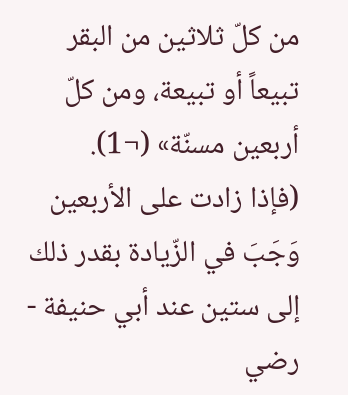من كلّ ثلاثين من البقر تبيعاً أو تبيعة، ومن كلّ أربعين مسنّة» (¬1).
(فإذا زادت على الأربعين وَجَبَ في الزّيادة بقدر ذلك إلى ستين عند أبي حنيفة - رضي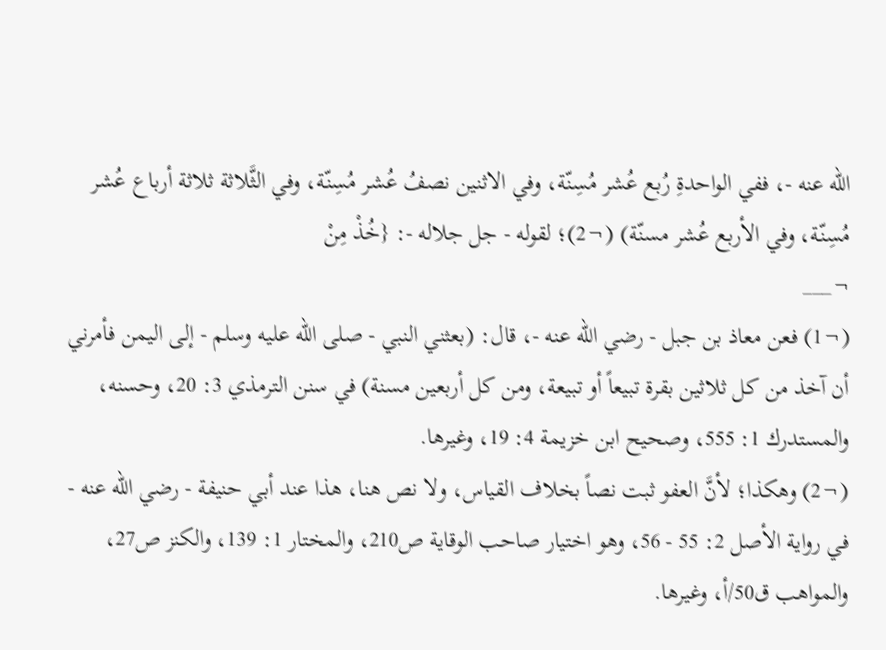الله عنه -، ففي الواحدةِ رُبع عُشر مُسِنّة، وفي الاثنين نصفُ عُشر مُسِنّة، وفي الثَّلاثة ثلاثة أرباع عُشر مُسِنّة، وفي الأربع عُشر مسنّة) (¬2)؛ لقوله - جل جلاله -: {خُذْ مِنْ
¬___
(¬1) فعن معاذ بن جبل - رضي الله عنه -، قال: (بعثني النبي - صلى الله عليه وسلم - إلى اليمن فأمرني أن آخذ من كل ثلاثين بقرة تبيعاً أو تبيعة، ومن كل أربعين مسنة) في سنن الترمذي 3: 20، وحسنه، والمستدرك 1: 555، وصحيح ابن خزيمة 4: 19، وغيرها.
(¬2) وهكذا؛ لأنَّ العفو ثبت نصاً بخلاف القياس، ولا نص هنا، هذا عند أبي حنيفة - رضي الله عنه - في رواية الأصل 2: 55 - 56، وهو اختيار صاحب الوقاية ص210، والمختار 1: 139، والكنز ص27، والمواهب ق50/أ، وغيرها.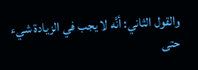والقول الثاني: أنَّه لا يجب في الزيادة شيء حتى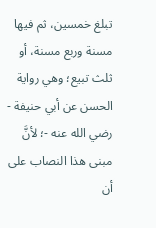تبلغ خمسين، ثم فيها مسنة وربع مسنة، أو ثلث تبيع؛ وهي رواية الحسن عن أبي حنيفة - رضي الله عنه -؛ لأنَّ مبنى هذا النصاب على أن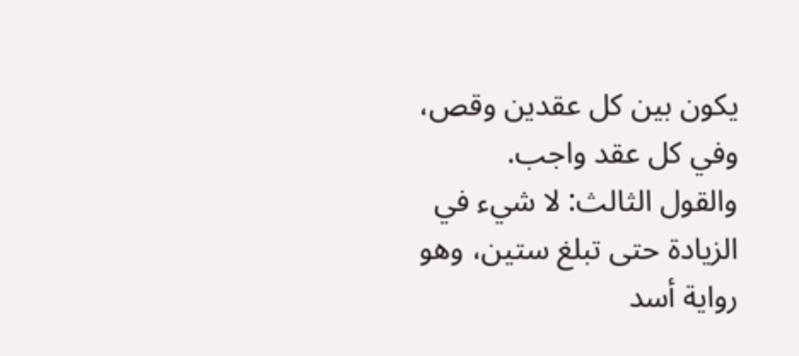يكون بين كل عقدين وقص، وفي كل عقد واجب.
والقول الثالث: لا شيء في الزيادة حتى تبلغ ستين، وهو رواية أسد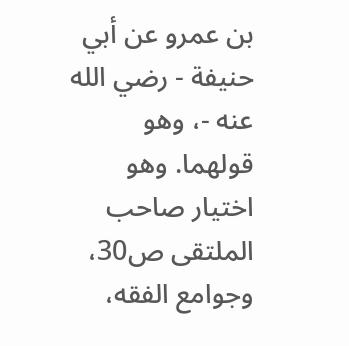بن عمرو عن أبي حنيفة - رضي الله عنه -، وهو قولهما. وهو اختيار صاحب الملتقى ص30، وجوامع الفقه،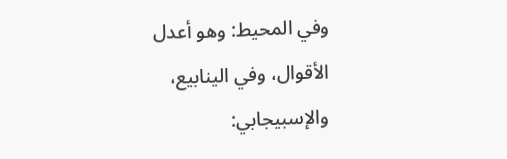وفي المحيط: وهو أعدل الأقوال، وفي الينابيع، والإسبيجابي: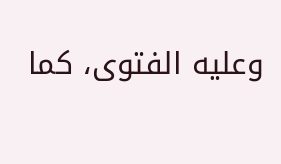وعليه الفتوى، كما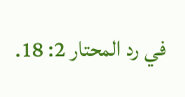في رد المحتار 2: 18.